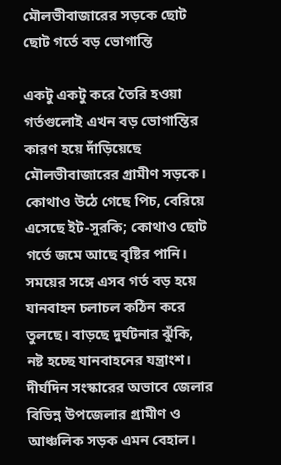মৌলভীবাজারের সড়কে ছোট ছোট গর্তে বড় ভোগান্তি

একটু একটু করে তৈরি হওয়া গর্তগুলোই এখন বড় ভোগান্তির কারণ হয়ে দাঁড়িয়েছে মৌলভীবাজারের গ্রামীণ সড়কে। কোথাও উঠে গেছে পিচ, বেরিয়ে এসেছে ইট-সুরকি; কোথাও ছোট গর্তে জমে আছে বৃষ্টির পানি। সময়ের সঙ্গে এসব গর্ত বড় হয়ে যানবাহন চলাচল কঠিন করে তুলছে। বাড়ছে দুর্ঘটনার ঝুঁকি, নষ্ট হচ্ছে যানবাহনের যন্ত্রাংশ। দীর্ঘদিন সংস্কারের অভাবে জেলার বিভিন্ন উপজেলার গ্রামীণ ও আঞ্চলিক সড়ক এমন বেহাল।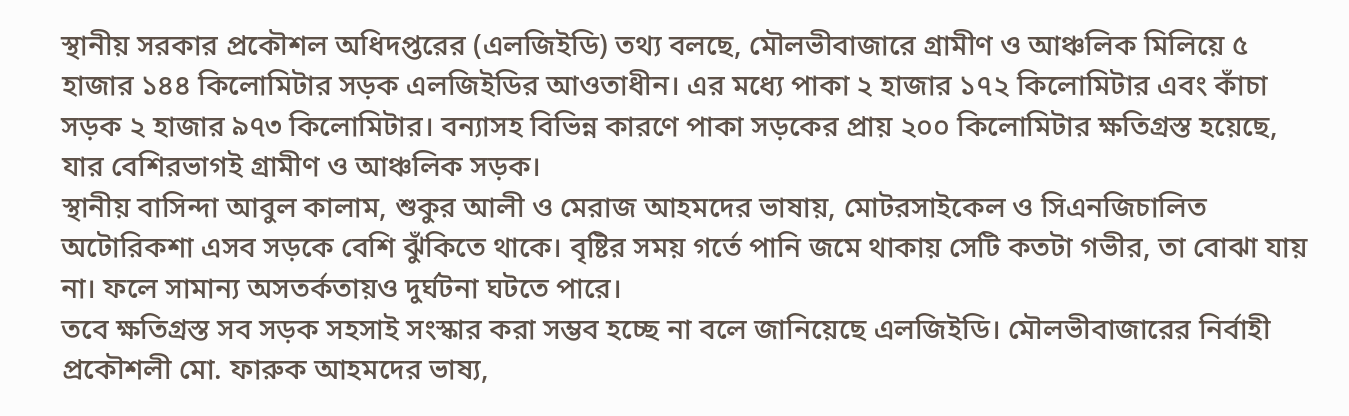স্থানীয় সরকার প্রকৌশল অধিদপ্তরের (এলজিইডি) তথ্য বলছে, মৌলভীবাজারে গ্রামীণ ও আঞ্চলিক মিলিয়ে ৫ হাজার ১৪৪ কিলোমিটার সড়ক এলজিইডির আওতাধীন। এর মধ্যে পাকা ২ হাজার ১৭২ কিলোমিটার এবং কাঁচা সড়ক ২ হাজার ৯৭৩ কিলোমিটার। বন্যাসহ বিভিন্ন কারণে পাকা সড়কের প্রায় ২০০ কিলোমিটার ক্ষতিগ্রস্ত হয়েছে, যার বেশিরভাগই গ্রামীণ ও আঞ্চলিক সড়ক।
স্থানীয় বাসিন্দা আবুল কালাম, শুকুর আলী ও মেরাজ আহমদের ভাষায়, মোটরসাইকেল ও সিএনজিচালিত অটোরিকশা এসব সড়কে বেশি ঝুঁকিতে থাকে। বৃষ্টির সময় গর্তে পানি জমে থাকায় সেটি কতটা গভীর, তা বোঝা যায় না। ফলে সামান্য অসতর্কতায়ও দুর্ঘটনা ঘটতে পারে।
তবে ক্ষতিগ্রস্ত সব সড়ক সহসাই সংস্কার করা সম্ভব হচ্ছে না বলে জানিয়েছে এলজিইডি। মৌলভীবাজারের নির্বাহী প্রকৌশলী মো. ফারুক আহমদের ভাষ্য,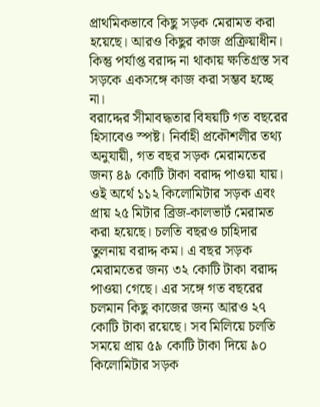প্রাথমিকভাবে কিছু সড়ক মেরামত করা হয়েছে। আরও কিছুর কাজ প্রক্রিয়াধীন। কিন্তু পর্যাপ্ত বরাদ্দ না থাকায় ক্ষতিগ্রস্ত সব সড়কে একসঙ্গে কাজ করা সম্ভব হচ্ছে না।
বরাদ্দের সীমাবদ্ধতার বিষয়টি গত বছরের হিসাবেও স্পষ্ট। নির্বাহী প্রকৌশলীর তথ্য অনুযায়ী, গত বছর সড়ক মেরামতের জন্য ৪৯ কোটি টাকা বরাদ্দ পাওয়া যায়। ওই অর্থে ১১২ কিলোমিটার সড়ক এবং প্রায় ২৫ মিটার ব্রিজ-কালভার্ট মেরামত করা হয়েছে। চলতি বছরও চাহিদার তুলনায় বরাদ্দ কম। এ বছর সড়ক মেরামতের জন্য ৩২ কোটি টাকা বরাদ্দ পাওয়া গেছে। এর সঙ্গে গত বছরের চলমান কিছু কাজের জন্য আরও ২৭ কোটি টাকা রয়েছে। সব মিলিয়ে চলতি সময়ে প্রায় ৫৯ কোটি টাকা দিয়ে ৯০ কিলোমিটার সড়ক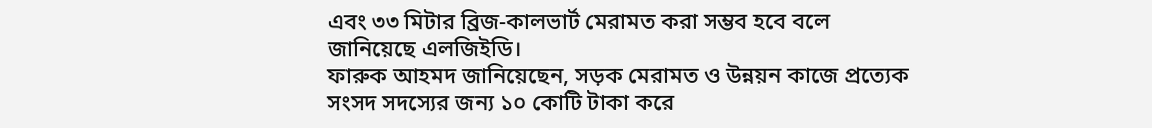এবং ৩৩ মিটার ব্রিজ-কালভার্ট মেরামত করা সম্ভব হবে বলে জানিয়েছে এলজিইডি।
ফারুক আহমদ জানিয়েছেন, সড়ক মেরামত ও উন্নয়ন কাজে প্রত্যেক সংসদ সদস্যের জন্য ১০ কোটি টাকা করে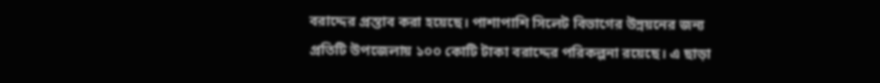বরাদ্দের প্রস্তাব করা হয়েছে। পাশাপাশি সিলেট বিভাগের উন্নয়নের জন্য প্রতিটি উপজেলায় ১০০ কোটি টাকা বরাদ্দের পরিকল্পনা রয়েছে। এ ছাড়া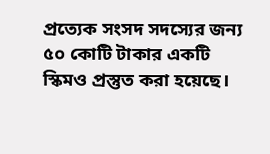প্রত্যেক সংসদ সদস্যের জন্য ৫০ কোটি টাকার একটি স্কিমও প্রস্তুত করা হয়েছে।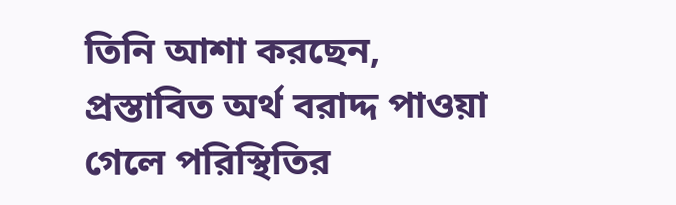তিনি আশা করছেন, প্রস্তাবিত অর্থ বরাদ্দ পাওয়া গেলে পরিস্থিতির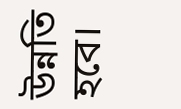উন্নতি হবে।